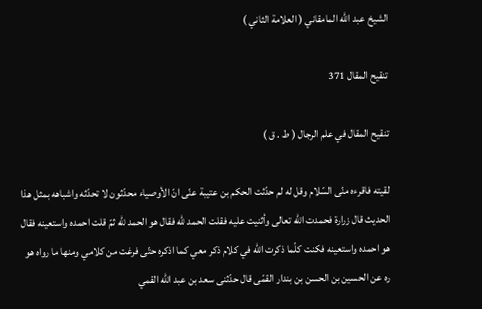الشيخ عبد الله المامقاني ( العلامة الثاني )

تنقيح المقال 371

تنقيح المقال في علم الرجال ( ط . ق )

لقيته فاقرءه منّى السّلام وقل له لم حدّثت الحكم بن عتيبة عنّى انّ الأوصياء محدّثون لا تحدّثه واشباهه بمثل هذا الحديث قال زرارة فحمدت اللّه تعالى وأثنيت عليه فقلت الحمد للّه فقال هو الحمد للّه ثمّ قلت احمده واستعينه فقال هو احمده واستعينه فكنت كلّما ذكرت اللّه في كلام ذكر معي كما اذكره حتّى فرغت من كلامي ومنها ما رواه هو ره عن الحسين بن الحسن بن بندار القمّى قال حدّثنى سعد بن عبد اللّه القمي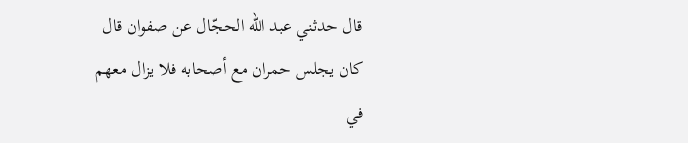قال حدثني عبد الله الحجّال عن صفوان قال كان يجلس حمران مع أصحابه فلا يزال معهم في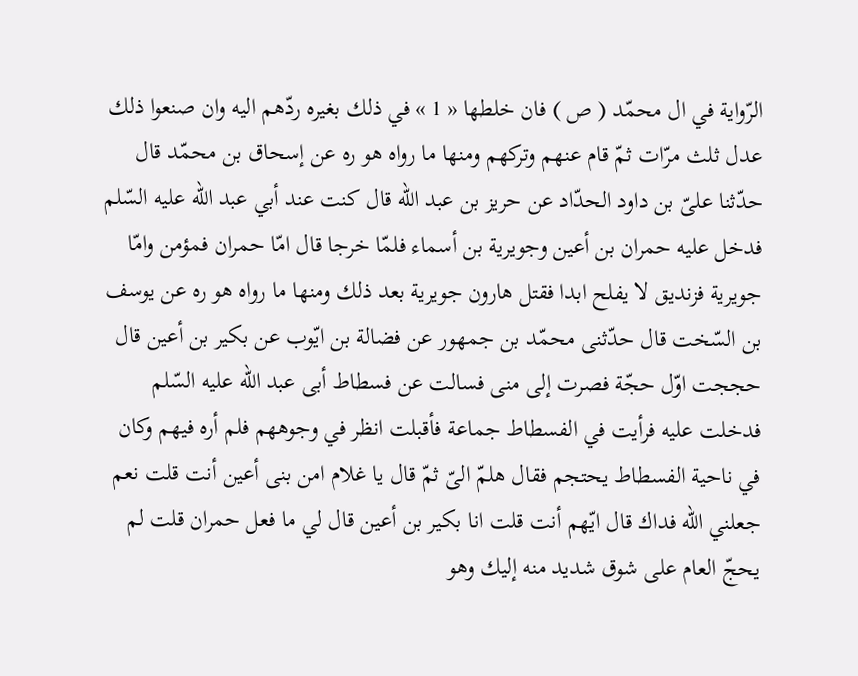الرّواية في ال محمّد ( ص ) فان خلطها « 1 » في ذلك بغيره ردّهم اليه وان صنعوا ذلك عدل ثلث مرّات ثمّ قام عنهم وتركهم ومنها ما رواه هو ره عن إسحاق بن محمّد قال حدّثنا علىّ بن داود الحدّاد عن حريز بن عبد اللّه قال كنت عند أبي عبد اللّه عليه السّلم فدخل عليه حمران بن أعين وجويرية بن أسماء فلمّا خرجا قال امّا حمران فمؤمن وامّا جويرية فزنديق لا يفلح ابدا فقتل هارون جويرية بعد ذلك ومنها ما رواه هو ره عن يوسف بن السّخت قال حدّثنى محمّد بن جمهور عن فضالة بن ايّوب عن بكير بن أعين قال حججت اوّل حجّة فصرت إلى منى فسالت عن فسطاط أبى عبد اللّه عليه السّلم فدخلت عليه فرأيت في الفسطاط جماعة فأقبلت انظر في وجوههم فلم أره فيهم وكان في ناحية الفسطاط يحتجم فقال هلمّ الىّ ثمّ قال يا غلام امن بنى أعين أنت قلت نعم جعلني اللّه فداك قال ايّهم أنت قلت انا بكير بن أعين قال لي ما فعل حمران قلت لم يحجّ العام على شوق شديد منه إليك وهو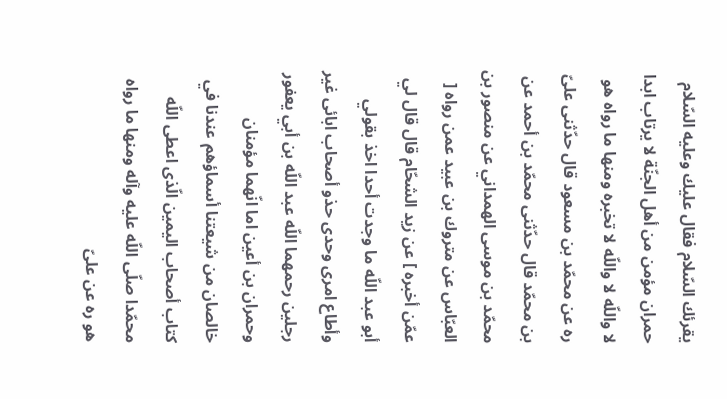يقرئك السّلام فقال عليك وعليه السّلام حمران مؤمن من أهل الجنّة لا يرتاب ابدا لا واللّه لا واللّه لا تخبره ومنها ما رواه هو ره عن محمّد بن مسعود قال حدّثنى علىّ بن محمّد قال حدّثنى محمّد بن أحمد عن محمّد بن موسى الهمداني عن منصور بن العبّاس عن متروك بن عبيد عمن رواه [ عمّن أخبره ] عن زيد الشحّام قال قال لي أبو عبد اللّه ما وجدت أحدا اخذ بقولي وأطاع امرى وحدى حذو أصحاب ابائى غير رجلين رحمهما اللّه عبد اللّه بن أبي يعفور وحمران بن أعين اما انّهما مؤمنان خالصان من شيعتنا أسماؤهم عندنا في كتاب أصحاب اليمين الّذى اعطى اللّه محمّدا صلّى اللّه عليه وآله ومنها ما رواه هو ره عن علىّ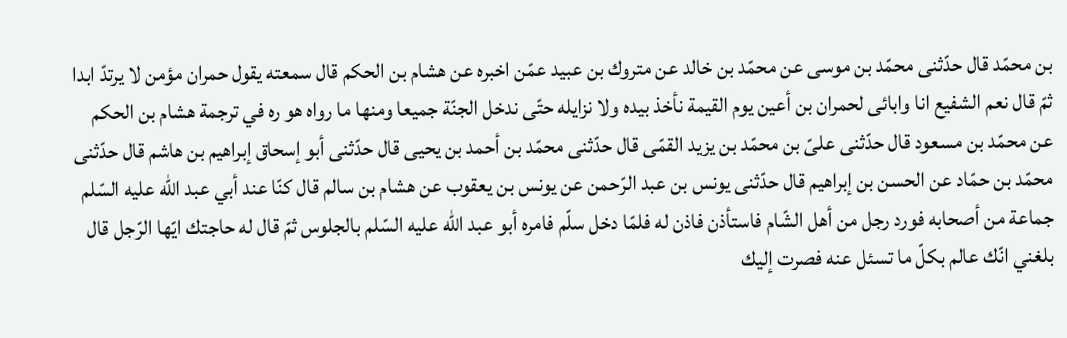بن محمّد قال حدّثنى محمّد بن موسى عن محمّد بن خالد عن متروك بن عبيد عمّن اخبره عن هشام بن الحكم قال سمعته يقول حمران مؤمن لا يرتدّ ابدا ثمّ قال نعم الشفيع انا وابائى لحمران بن أعين يوم القيمة نأخذ بيده ولا نزايله حتّى ندخل الجنّة جميعا ومنها ما رواه هو ره في ترجمة هشام بن الحكم عن محمّد بن مسعود قال حدّثنى علىّ بن محمّد بن يزيد القمّى قال حدّثنى محمّد بن أحمد بن يحيى قال حدّثنى أبو إسحاق إبراهيم بن هاشم قال حدّثنى محمّد بن حمّاد عن الحسن بن إبراهيم قال حدّثنى يونس بن عبد الرّحمن عن يونس بن يعقوب عن هشام بن سالم قال كنّا عند أبي عبد اللّه عليه السّلم جماعة من أصحابه فورد رجل من أهل الشّام فاستأذن فاذن له فلمّا دخل سلّم فامره أبو عبد اللّه عليه السّلم بالجلوس ثمّ قال له حاجتك ايّها الرّجل قال بلغني انّك عالم بكلّ ما تسئل عنه فصرت إليك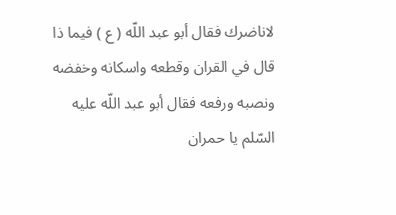لاناضرك فقال أبو عبد اللّه ( ع ) فيما ذا قال في القران وقطعه واسكانه وخفضه ونصبه ورفعه فقال أبو عبد اللّه عليه السّلم يا حمران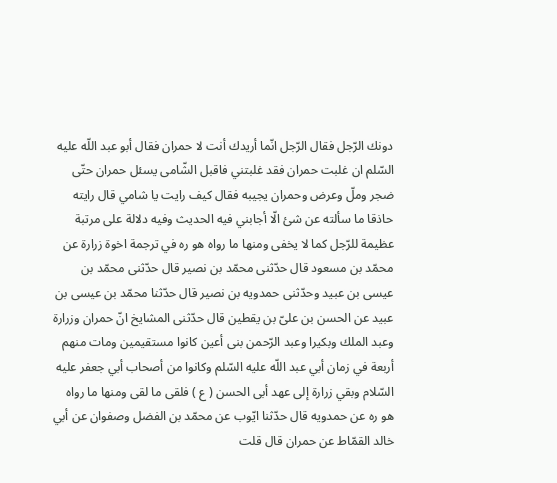دونك الرّجل فقال الرّجل انّما أريدك أنت لا حمران فقال أبو عبد اللّه عليه السّلم ان غلبت حمران فقد غلبتني فاقبل الشّامى يسئل حمران حتّى ضجر وملّ وعرض وحمران يجيبه فقال كيف رايت يا شامي قال رايته حاذقا ما سألته عن شئ الّا أجابني فيه الحديث وفيه دلالة على مرتبة عظيمة للرّجل كما لا يخفى ومنها ما رواه هو ره في ترجمة اخوة زرارة عن محمّد بن مسعود قال حدّثنى محمّد بن نصير قال حدّثنى محمّد بن عيسى بن عبيد وحدّثنى حمدويه بن نصير قال حدّثنا محمّد بن عيسى بن عبيد عن الحسن بن علىّ بن يقطين قال حدّثنى المشايخ انّ حمران وزرارة وعبد الملك وبكيرا وعبد الرّحمن بنى أعين كانوا مستقيمين ومات منهم أربعة في زمان أبي عبد اللّه عليه السّلم وكانوا من أصحاب أبي جعفر عليه السّلام وبقي زرارة إلى عهد أبى الحسن ( ع ) فلقى ما لقى ومنها ما رواه هو ره عن حمدويه قال حدّثنا ايّوب عن محمّد بن الفضل وصفوان عن أبي خالد القمّاط عن حمران قال قلت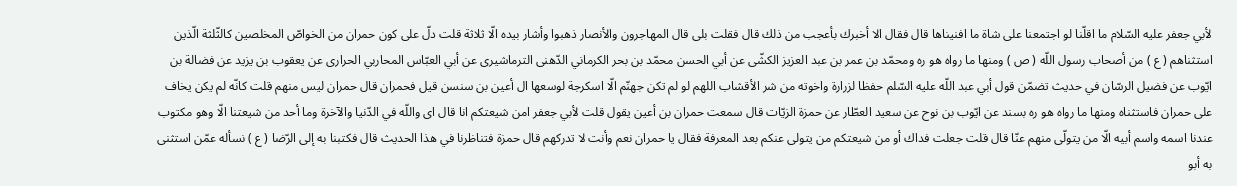لأبي جعفر عليه السّلام ما اقلّنا لو اجتمعنا على شاة ما افنيناها قال فقال الا أخبرك بأعجب من ذلك قال فقلت بلى قال المهاجرون والأنصار ذهبوا وأشار بيده الّا ثلاثة قلت دلّ على كون حمران من الخواصّ المخلصين كالثّلثة الّذين استثناهم ( ع ) من أصحاب رسول اللّه ( ص ) ومنها ما رواه هو ره ومحمّد بن عمر بن عبد العزيز الكشّى عن أبي الحسن محمّد بن بحر الكرماني الدّهنى الترماشيرى عن أبي العبّاس المحاربي الحرارى عن يعقوب بن يزيد عن فضالة بن ايّوب عن فضيل الرسّان في حديث تضمّن قول أبي عبد اللّه عليه السّلم حفظا لزرارة واخوته من شر الأقشاب اللهم لو لم تكن جهنّم الّا اسكرجة لوسعها ال أعين بن سنسن قيل فحمران قال حمران ليس منهم قلت كانّه لم يكن يخاف على حمران فاستثناه ومنها ما رواه هو ره بسند عن ايّوب بن نوح عن سعيد العطّار عن حمزة الزيّات قال سمعت حمران بن أعين يقول قلت لأبي جعفر امن شيعتكم انا قال اى واللّه في الدّنيا والآخرة وما أحد من شيعتنا الّا وهو مكتوب عندنا اسمه واسم أبيه الّا من يتولّى منهم عنّا قال قلت جعلت فداك أو من شيعتكم من يتولى عنكم بعد المعرفة فقال يا حمران نعم وأنت لا تدركهم قال حمزة فتناظرنا في هذا الحديث قال فكتبنا به إلى الرّضا ( ع ) نسأله عمّن استثنى به أبو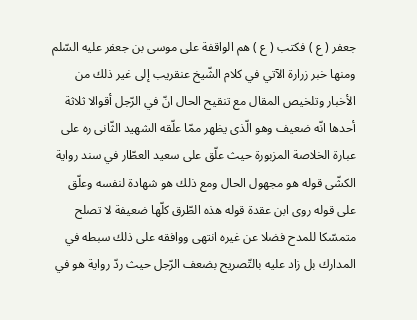جعفر ( ع ) فكتب ( ع ) هم الواقفة على موسى بن جعفر عليه السّلم ومنها خبر زرارة الآتي في كلام الشّيخ عنقريب إلى غير ذلك من الأخبار وتلخيص المقال مع تنقيح الحال انّ في الرّجل أقوالا ثلاثة أحدها انّه ضعيف وهو الّذى يظهر ممّا علّقه الشهيد الثّانى ره على عبارة الخلاصة المزبورة حيث علّق على سعيد العطّار في سند رواية الكشّى قوله هو مجهول الحال ومع ذلك هو شهادة لنفسه وعلّق على قوله روى ابن عقدة قوله هذه الطّرق كلّها ضعيفة لا تصلح متمسّكا للمدح فضلا عن غيره انتهى ووافقه على ذلك سبطه في المدارك بل زاد عليه بالتّصريح بضعف الرّجل حيث ردّ رواية هو في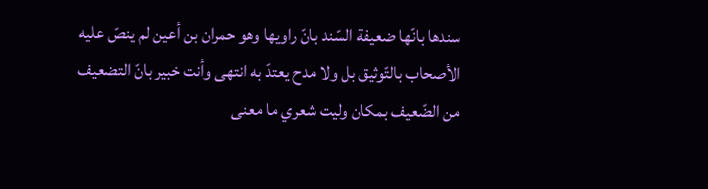سندها بانّها ضعيفة السّند بانّ راويها وهو حمران بن أعين لم ينصّ عليه الأصحاب بالتّوثيق بل ولا مدح يعتدّ به انتهى وأنت خبير بانّ التضعيف من الضّعيف بمكان وليت شعري ما معنى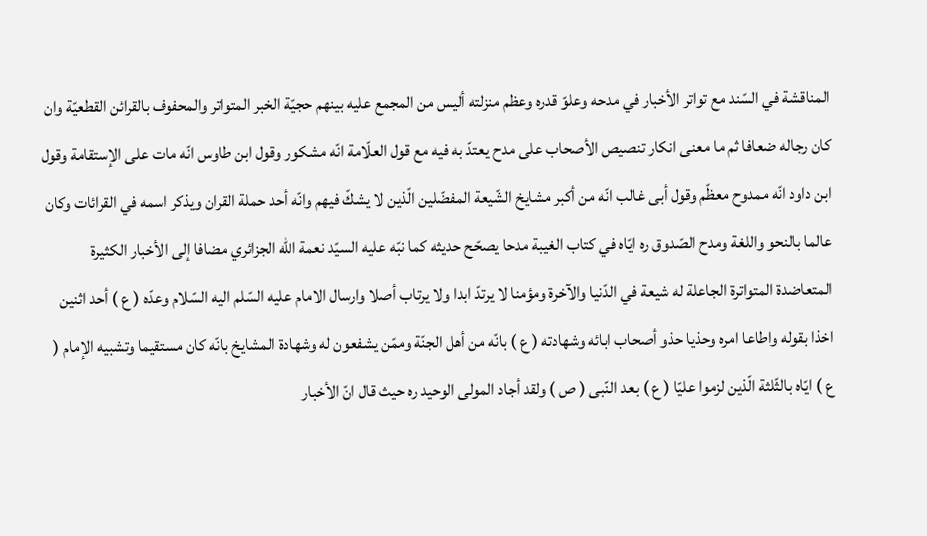المناقشة في السّند مع تواتر الأخبار في مدحه وعلوّ قدره وعظم منزلته أليس من المجمع عليه بينهم حجيّة الخبر المتواتر والمحفوف بالقرائن القطعيّة وان كان رجاله ضعافا ثم ما معنى انكار تنصيص الأصحاب على مدح يعتدّ به فيه مع قول العلّامة انّه مشكور وقول ابن طاوس انّه مات على الإستقامة وقول ابن داود انّه ممدوح معظّم وقول أبى غالب انّه من أكبر مشايخ الشّيعة المفضّلين الّذين لا يشكّ فيهم وانّه أحد حملة القران ويذكر اسمه في القرائات وكان عالما بالنحو واللغة ومدح الصّدوق ره ايّاه في كتاب الغيبة مدحا يصحّح حديثه كما نبّه عليه السيّد نعمة اللّه الجزائري مضافا إلى الأخبار الكثيرة المتعاضدة المتواترة الجاعلة له شيعة في الدّنيا والآخرة ومؤمنا لا يرتدّ ابدا ولا يرتاب أصلا وارسال الامام عليه السّلم اليه السّلام وعدّه ( ع ) أحد اثنين اخذا بقوله واطاعا امره وحذيا حذو أصحاب ابائه وشهادته ( ع ) بانّه من أهل الجنّة وممّن يشفعون له وشهادة المشايخ بانّه كان مستقيما وتشبيه الإمام ( ع ) ايّاه بالثّلثة الّذين لزموا عليّا ( ع ) بعد النّبى ( ص ) ولقد أجاد المولى الوحيد ره حيث قال انّ الأخبار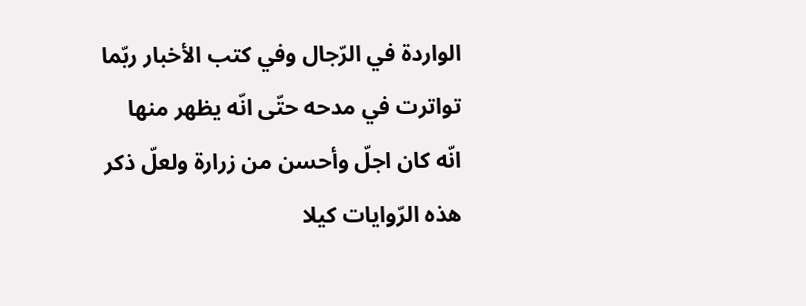الواردة في الرّجال وفي كتب الأخبار ربّما تواترت في مدحه حتّى انّه يظهر منها انّه كان اجلّ وأحسن من زرارة ولعلّ ذكر هذه الرّوايات كيلا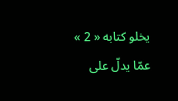يخلو كتابه « 2 » عمّا يدلّ على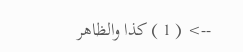--> ( 1 ) كذا والظاهر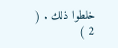خلطوا ذلك . ( 2 )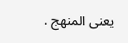يعنى المنهج .